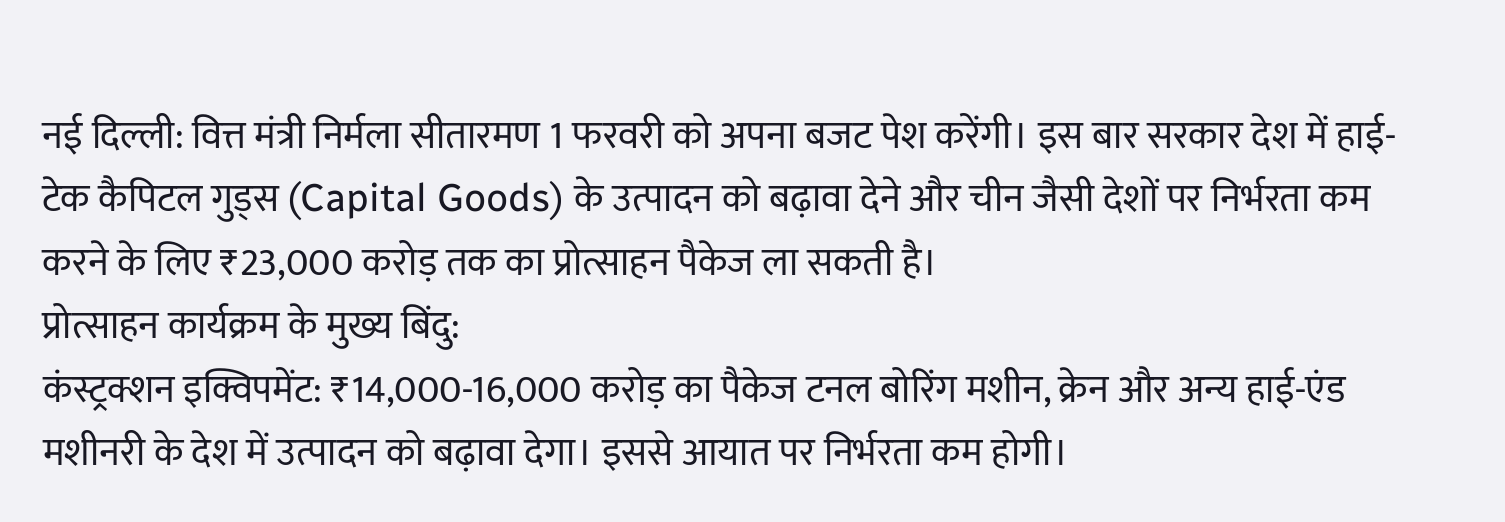नई दिल्ली: वित्त मंत्री निर्मला सीतारमण 1 फरवरी को अपना बजट पेश करेंगी। इस बार सरकार देश में हाई-टेक कैपिटल गुड्स (Capital Goods) के उत्पादन को बढ़ावा देने और चीन जैसी देशों पर निर्भरता कम करने के लिए ₹23,000 करोड़ तक का प्रोत्साहन पैकेज ला सकती है।
प्रोत्साहन कार्यक्रम के मुख्य बिंदु:
कंस्ट्रक्शन इक्विपमेंट: ₹14,000-16,000 करोड़ का पैकेज टनल बोरिंग मशीन, क्रेन और अन्य हाई-एंड मशीनरी के देश में उत्पादन को बढ़ावा देगा। इससे आयात पर निर्भरता कम होगी।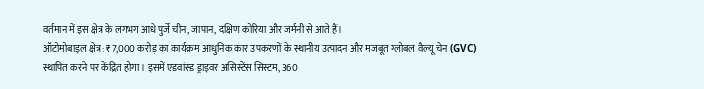वर्तमान में इस क्षेत्र के लगभग आधे पुर्जे चीन, जापान, दक्षिण कोरिया और जर्मनी से आते हैं।
ऑटोमोबाइल क्षेत्र: ₹7,000 करोड़ का कार्यक्रम आधुनिक कार उपकरणों के स्थानीय उत्पादन और मजबूत ग्लोबल वैल्यू चेन (GVC) स्थापित करने पर केंद्रित होगा। इसमें एडवांस्ड ड्राइवर असिस्टेंस सिस्टम, 360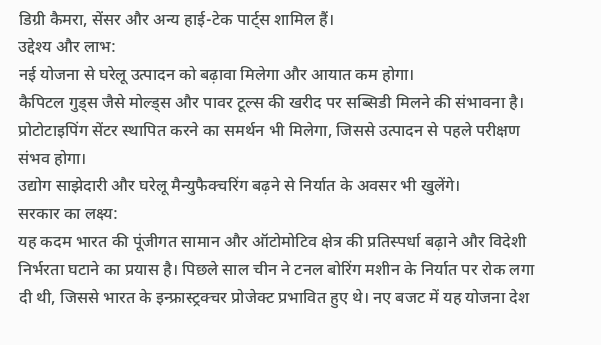डिग्री कैमरा, सेंसर और अन्य हाई-टेक पार्ट्स शामिल हैं।
उद्देश्य और लाभ:
नई योजना से घरेलू उत्पादन को बढ़ावा मिलेगा और आयात कम होगा।
कैपिटल गुड्स जैसे मोल्ड्स और पावर टूल्स की खरीद पर सब्सिडी मिलने की संभावना है।
प्रोटोटाइपिंग सेंटर स्थापित करने का समर्थन भी मिलेगा, जिससे उत्पादन से पहले परीक्षण संभव होगा।
उद्योग साझेदारी और घरेलू मैन्युफैक्चरिंग बढ़ने से निर्यात के अवसर भी खुलेंगे।
सरकार का लक्ष्य:
यह कदम भारत की पूंजीगत सामान और ऑटोमोटिव क्षेत्र की प्रतिस्पर्धा बढ़ाने और विदेशी निर्भरता घटाने का प्रयास है। पिछले साल चीन ने टनल बोरिंग मशीन के निर्यात पर रोक लगा दी थी, जिससे भारत के इन्फ्रास्ट्रक्चर प्रोजेक्ट प्रभावित हुए थे। नए बजट में यह योजना देश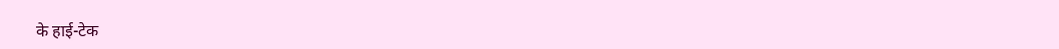के हाई-टेक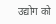उद्योग को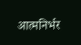आत्मनिर्भर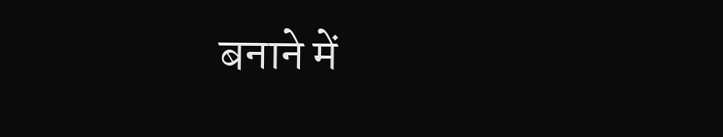बनाने में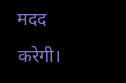मदद करेगी।